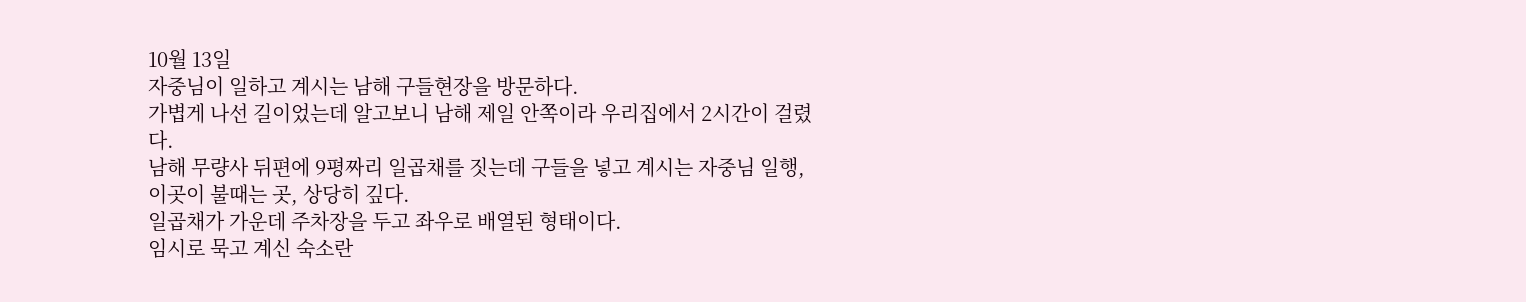10월 13일
자중님이 일하고 계시는 남해 구들현장을 방문하다.
가볍게 나선 길이었는데 알고보니 남해 제일 안쪽이라 우리집에서 2시간이 걸렸다.
남해 무량사 뒤편에 9평짜리 일곱채를 짓는데 구들을 넣고 계시는 자중님 일행,
이곳이 불때는 곳, 상당히 깊다.
일곱채가 가운데 주차장을 두고 좌우로 배열된 형태이다.
임시로 묵고 계신 숙소란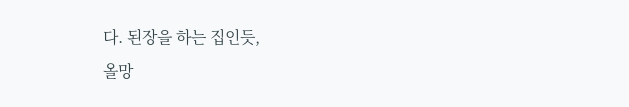다. 된장을 하는 집인듯,
올망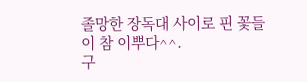졸망한 장독대 사이로 핀 꽃들이 참 이뿌다^^.
구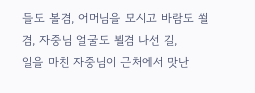들도 볼겸, 어머님을 모시고 바람도 쐴겸, 자중님 얼굴도 뵐겸 나선 길,
일을 마친 자중님이 근처에서 맛난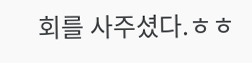회를 사주셨다.ㅎㅎ